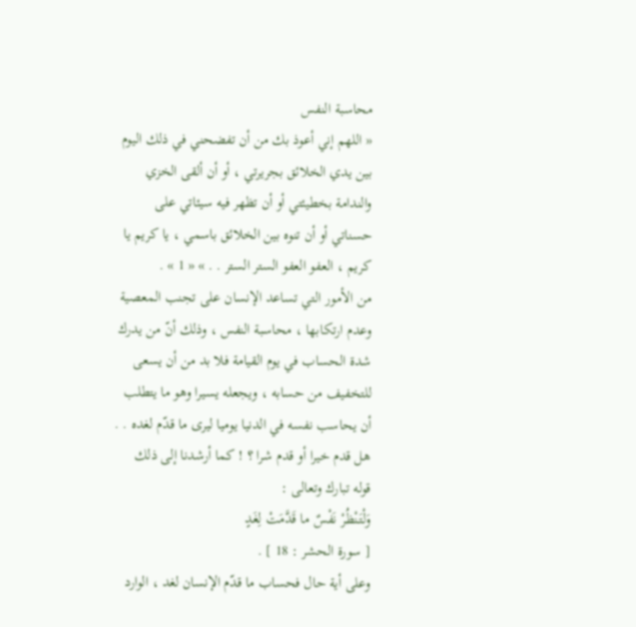محاسبة النفس
« اللهم إني أعوذ بك من أن تفضحني في ذلك اليوم بين يدي الخلائق بجريرتي ، أو أن ألقى الخزي والندامة بخطيئتي أو أن تظهر فيه سيئاتي على حسناتي أو أن تنوه بين الخلائق باسمي ، يا كريم يا كريم ، العفو العفو الستر الستر . . » « 1 » .
من الأمور التي تساعد الإنسان على تجنب المعصية وعدم ارتكابها ، محاسبة النفس ، وذلك أنّ من يدرك شدة الحساب في يوم القيامة فلا بد من أن يسعى للتخفيف من حسابه ، ويجعله يسيرا وهو ما يتطلب أن يحاسب نفسه في الدنيا يوميا ليرى ما قدّم لغده . . هل قدم خيرا أو قدم شرا ؟ ! كما أرشدنا إلى ذلك قوله تبارك وتعالى :
وَلْتَنْظُرْ نَفْسٌ ما قَدَّمَتْ لِغَدٍ
[ سورة الحشر : 18 ] .
وعلى أية حال فحساب ما قدّم الإنسان لغد ، الوارد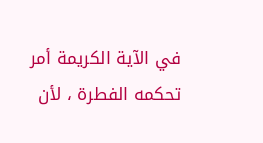في الآية الكريمة أمر تحكمه الفطرة ، لأن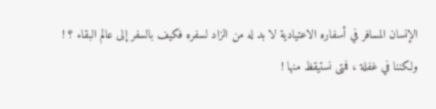الإنسان المسافر في أسفاره الاعتيادية لا بد له من الزاد لسفره فكيف بالسفر إلى عالم البقاء ؟ !
ولكننا في غفلة ، فمتى نستيقظ منها !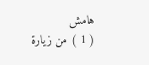هامش
( 1 ) من زيارة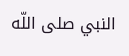النبي صلى اللّه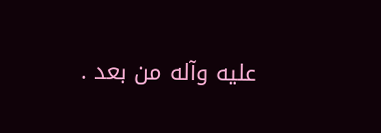عليه وآله من بعد .